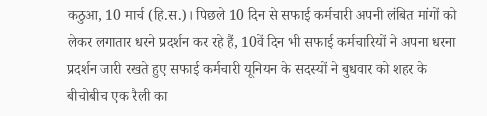कठुआ, 10 मार्च (हि.स.)। पिछले 10 दिन से सफाई कर्मचारी अपनी लंबित मांगों को लेकर लगातार धरने प्रदर्शन कर रहे हैं, 10वें दिन भी सफाई कर्मचारियों ने अपना धरना प्रदर्शन जारी रखते हुए सफाई कर्मचारी यूनियन के सदस्यों ने बुधवार को शहर के बीचोबीच एक रैली का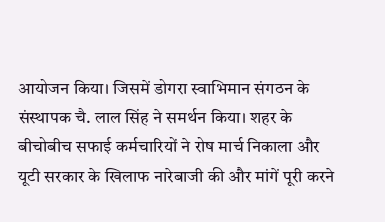आयोजन किया। जिसमें डोगरा स्वाभिमान संगठन के संस्थापक चै. लाल सिंह ने समर्थन किया। शहर के बीचोबीच सफाई कर्मचारियों ने रोष मार्च निकाला और यूटी सरकार के खिलाफ नारेबाजी की और मांगें पूरी करने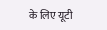के लिए यूटी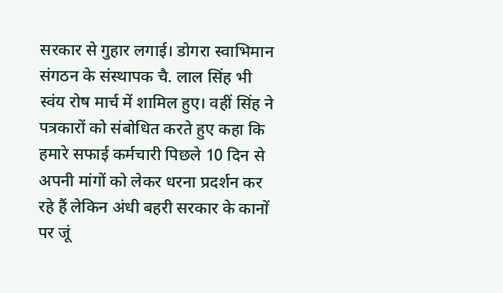सरकार से गुहार लगाई। डोगरा स्वाभिमान संगठन के संस्थापक चै. लाल सिंह भी स्वंय रोष मार्च में शामिल हुए। वहीं सिंह ने पत्रकारों को संबोधित करते हुए कहा कि हमारे सफाई कर्मचारी पिछले 10 दिन से अपनी मांगों को लेकर धरना प्रदर्शन कर रहे हैं लेकिन अंधी बहरी सरकार के कानों पर जूं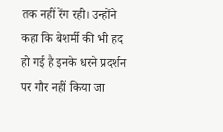तक नहीं रेंग रही। उन्होंने कहा कि बेशर्मी की भी हद हो गई है इनके धरने प्रदर्शन पर गौर नहीं किया जा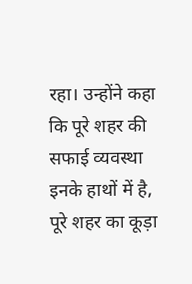रहा। उन्होंने कहा कि पूरे शहर की सफाई व्यवस्था इनके हाथों में है, पूरे शहर का कूड़ा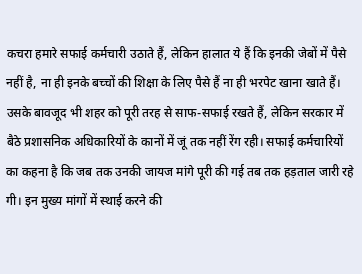कचरा हमारे सफाई कर्मचारी उठाते हैं, लेकिन हालात ये हैं कि इनकी जेबों में पैसे नहीं है, ना ही इनके बच्चों की शिक्षा के लिए पैसे हैं ना ही भरपेट खाना खाते हैं। उसके बावजूद भी शहर को पूरी तरह से साफ-सफाई रखते हैं, लेकिन सरकार में बैठे प्रशासनिक अधिकारियों के कानों में जूं तक नहीं रेंग रही। सफाई कर्मचारियों का कहना है कि जब तक उनकी जायज मांगे पूरी की गई तब तक हड़ताल जारी रहे गी। इन मुख्य मांगों में स्थाई करने की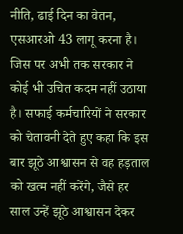नीति, ढाई दिन का वेतन, एसआरओ 43 लागू करना है। जिस पर अभी तक सरकार ने कोई भी उचित कदम नहीं उठाया है। सफाई कर्मचारियों ने सरकार को चेतावनी देते हुए कहा कि इस बार झूठे आश्वासन से वह हड़ताल को खत्म नहीं करेंगे, जैसे हर साल उन्हें झूठे आश्वासन देकर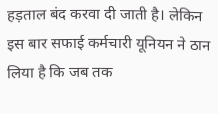हड़ताल बंद करवा दी जाती है। लेकिन इस बार सफाई कर्मचारी यूनियन ने ठान लिया है कि जब तक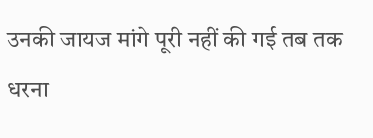उनकी जायज मांगे पूरी नहीं की गई तब तक धरना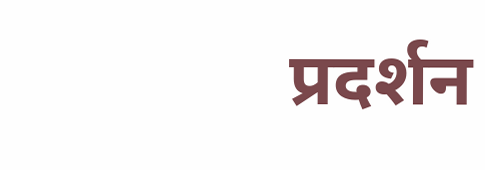प्रदर्शन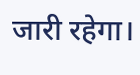जारी रहेगा।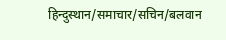हिन्दुस्थान/समाचार/सचिन/बलवान